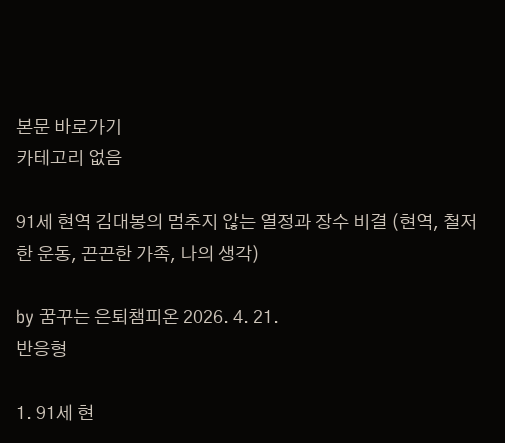본문 바로가기
카테고리 없음

91세 현역 김대봉의 멈추지 않는 열정과 장수 비결 (현역, 철저한 운동, 끈끈한 가족, 나의 생각)

by 꿈꾸는 은퇴챔피온 2026. 4. 21.
반응형

1. 91세 현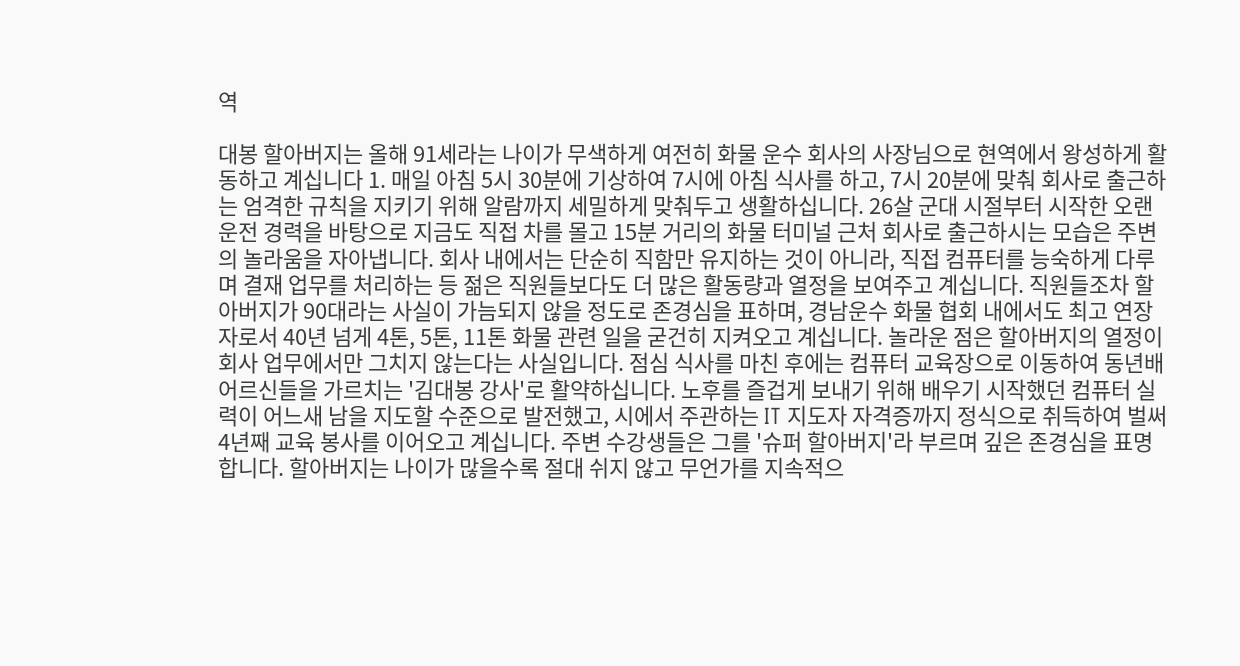역

대봉 할아버지는 올해 91세라는 나이가 무색하게 여전히 화물 운수 회사의 사장님으로 현역에서 왕성하게 활동하고 계십니다 1. 매일 아침 5시 30분에 기상하여 7시에 아침 식사를 하고, 7시 20분에 맞춰 회사로 출근하는 엄격한 규칙을 지키기 위해 알람까지 세밀하게 맞춰두고 생활하십니다. 26살 군대 시절부터 시작한 오랜 운전 경력을 바탕으로 지금도 직접 차를 몰고 15분 거리의 화물 터미널 근처 회사로 출근하시는 모습은 주변의 놀라움을 자아냅니다. 회사 내에서는 단순히 직함만 유지하는 것이 아니라, 직접 컴퓨터를 능숙하게 다루며 결재 업무를 처리하는 등 젊은 직원들보다도 더 많은 활동량과 열정을 보여주고 계십니다. 직원들조차 할아버지가 90대라는 사실이 가늠되지 않을 정도로 존경심을 표하며, 경남운수 화물 협회 내에서도 최고 연장자로서 40년 넘게 4톤, 5톤, 11톤 화물 관련 일을 굳건히 지켜오고 계십니다. 놀라운 점은 할아버지의 열정이 회사 업무에서만 그치지 않는다는 사실입니다. 점심 식사를 마친 후에는 컴퓨터 교육장으로 이동하여 동년배 어르신들을 가르치는 '김대봉 강사'로 활약하십니다. 노후를 즐겁게 보내기 위해 배우기 시작했던 컴퓨터 실력이 어느새 남을 지도할 수준으로 발전했고, 시에서 주관하는 IT 지도자 자격증까지 정식으로 취득하여 벌써 4년째 교육 봉사를 이어오고 계십니다. 주변 수강생들은 그를 '슈퍼 할아버지'라 부르며 깊은 존경심을 표명합니다. 할아버지는 나이가 많을수록 절대 쉬지 않고 무언가를 지속적으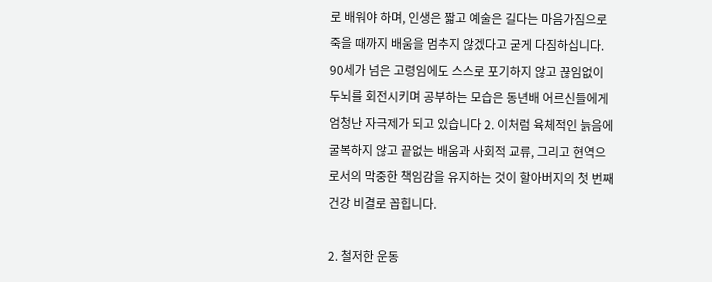로 배워야 하며, 인생은 짧고 예술은 길다는 마음가짐으로 죽을 때까지 배움을 멈추지 않겠다고 굳게 다짐하십니다. 90세가 넘은 고령임에도 스스로 포기하지 않고 끊임없이 두뇌를 회전시키며 공부하는 모습은 동년배 어르신들에게 엄청난 자극제가 되고 있습니다 2. 이처럼 육체적인 늙음에 굴복하지 않고 끝없는 배움과 사회적 교류, 그리고 현역으로서의 막중한 책임감을 유지하는 것이 할아버지의 첫 번째 건강 비결로 꼽힙니다.

2. 철저한 운동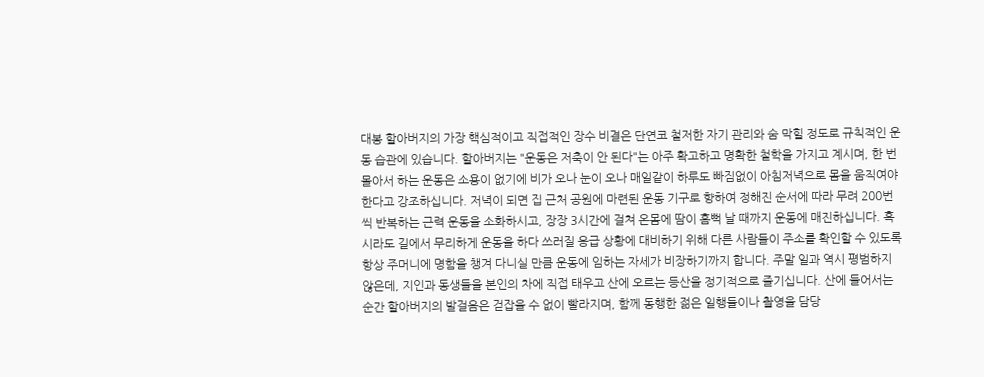대봉 할아버지의 가장 핵심적이고 직접적인 장수 비결은 단연코 철저한 자기 관리와 숨 막힐 정도로 규칙적인 운동 습관에 있습니다. 할아버지는 "운동은 저축이 안 된다"는 아주 확고하고 명확한 철학을 가지고 계시며, 한 번 몰아서 하는 운동은 소용이 없기에 비가 오나 눈이 오나 매일같이 하루도 빠짐없이 아침저녁으로 몸을 움직여야 한다고 강조하십니다. 저녁이 되면 집 근처 공원에 마련된 운동 기구로 향하여 정해진 순서에 따라 무려 200번씩 반복하는 근력 운동을 소화하시고, 장장 3시간에 걸쳐 온몸에 땀이 흠뻑 날 때까지 운동에 매진하십니다. 혹시라도 길에서 무리하게 운동을 하다 쓰러질 응급 상황에 대비하기 위해 다른 사람들이 주소를 확인할 수 있도록 항상 주머니에 명함을 챙겨 다니실 만큼 운동에 임하는 자세가 비장하기까지 합니다. 주말 일과 역시 평범하지 않은데, 지인과 동생들을 본인의 차에 직접 태우고 산에 오르는 등산을 정기적으로 즐기십니다. 산에 들어서는 순간 할아버지의 발걸음은 걷잡을 수 없이 빨라지며, 함께 동행한 젊은 일행들이나 촬영을 담당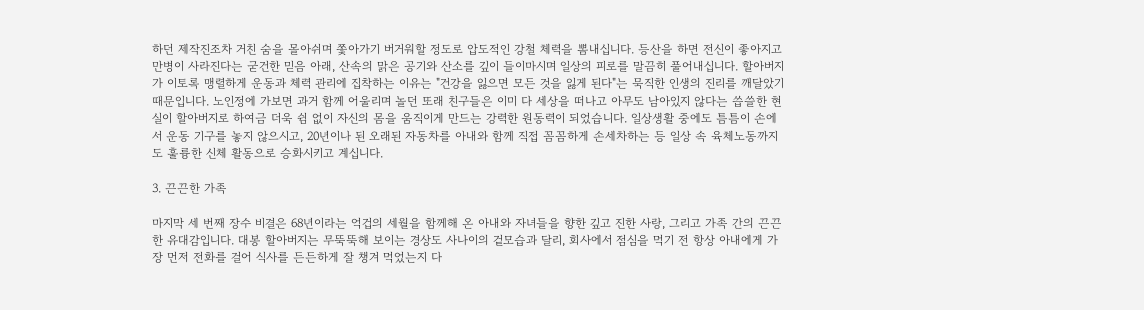하던 제작진조차 거친 숨을 몰아쉬며 쫓아가기 버거워할 정도로 압도적인 강철 체력을 뽐내십니다. 등산을 하면 전신이 좋아지고 만병이 사라진다는 굳건한 믿음 아래, 산속의 맑은 공기와 산소를 깊이 들이마시며 일상의 피로를 말끔히 풀어내십니다. 할아버지가 이토록 맹렬하게 운동과 체력 관리에 집착하는 이유는 "건강을 잃으면 모든 것을 잃게 된다"는 묵직한 인생의 진리를 깨달았기 때문입니다. 노인정에 가보면 과거 함께 어울리며 놀던 또래 친구들은 이미 다 세상을 떠나고 아무도 남아있지 않다는 씁쓸한 현실이 할아버지로 하여금 더욱 쉼 없이 자신의 몸을 움직이게 만드는 강력한 원동력이 되었습니다. 일상생활 중에도 틈틈이 손에서 운동 기구를 놓지 않으시고, 20년이나 된 오래된 자동차를 아내와 함께 직접 꼼꼼하게 손세차하는 등 일상 속 육체노동까지도 훌륭한 신체 활동으로 승화시키고 계십니다.

3. 끈끈한 가족

마지막 세 번째 장수 비결은 68년이라는 억겁의 세월을 함께해 온 아내와 자녀들을 향한 깊고 진한 사랑, 그리고 가족 간의 끈끈한 유대감입니다. 대봉 할아버지는 무뚝뚝해 보이는 경상도 사나이의 겉모습과 달리, 회사에서 점심을 먹기 전 항상 아내에게 가장 먼저 전화를 걸어 식사를 든든하게 잘 챙겨 먹었는지 다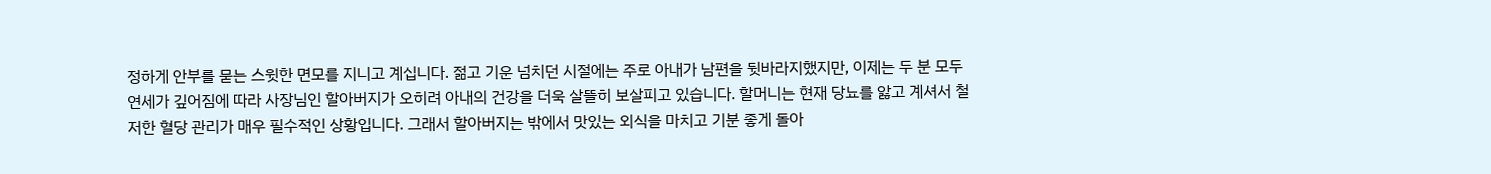정하게 안부를 묻는 스윗한 면모를 지니고 계십니다. 젊고 기운 넘치던 시절에는 주로 아내가 남편을 뒷바라지했지만, 이제는 두 분 모두 연세가 깊어짐에 따라 사장님인 할아버지가 오히려 아내의 건강을 더욱 살뜰히 보살피고 있습니다. 할머니는 현재 당뇨를 앓고 계셔서 철저한 혈당 관리가 매우 필수적인 상황입니다. 그래서 할아버지는 밖에서 맛있는 외식을 마치고 기분 좋게 돌아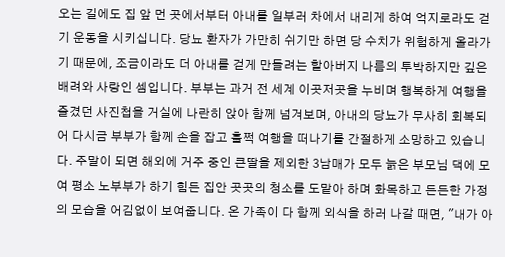오는 길에도 집 앞 먼 곳에서부터 아내를 일부러 차에서 내리게 하여 억지로라도 걷기 운동을 시키십니다. 당뇨 환자가 가만히 쉬기만 하면 당 수치가 위험하게 올라가기 때문에, 조금이라도 더 아내를 걷게 만들려는 할아버지 나름의 투박하지만 깊은 배려와 사랑인 셈입니다. 부부는 과거 전 세계 이곳저곳을 누비며 행복하게 여행을 즐겼던 사진첩을 거실에 나란히 앉아 함께 넘겨보며, 아내의 당뇨가 무사히 회복되어 다시금 부부가 함께 손을 잡고 훌쩍 여행을 떠나기를 간절하게 소망하고 있습니다. 주말이 되면 해외에 거주 중인 큰딸을 제외한 3남매가 모두 늙은 부모님 댁에 모여 평소 노부부가 하기 힘든 집안 곳곳의 청소를 도맡아 하며 화목하고 든든한 가정의 모습을 어김없이 보여줍니다. 온 가족이 다 함께 외식을 하러 나갈 때면, "내가 아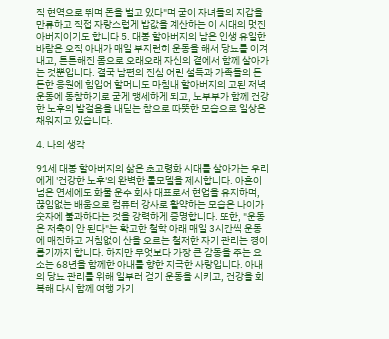직 현역으로 뛰며 돈을 벌고 있다"며 굳이 자녀들의 지갑을 만류하고 직접 자랑스럽게 밥값을 계산하는 이 시대의 멋진 아버지이기도 합니다 5. 대봉 할아버지의 남은 인생 유일한 바람은 오직 아내가 매일 부지런히 운동을 해서 당뇨를 이겨내고, 튼튼해진 몸으로 오래오래 자신의 곁에서 함께 살아가는 것뿐입니다. 결국 남편의 진심 어린 설득과 가족들의 든든한 응원에 힘입어 할머니도 마침내 할아버지의 고된 저녁 운동에 동참하기로 굳게 맹세하게 되고, 노부부가 함께 건강한 노후의 발걸음을 내딛는 참으로 따뜻한 모습으로 일상은 채워지고 있습니다.

4. 나의 생각

91세 대봉 할아버지의 삶은 초고령화 시대를 살아가는 우리에게 '건강한 노후'의 완벽한 롤모델을 제시합니다. 아흔이 넘은 연세에도 화물 운수 회사 대표로서 현업을 유지하며, 끊임없는 배움으로 컴퓨터 강사로 활약하는 모습은 나이가 숫자에 불과하다는 것을 강력하게 증명합니다. 또한, "운동은 저축이 안 된다"는 확고한 철학 아래 매일 3시간씩 운동에 매진하고 거침없이 산을 오르는 철저한 자기 관리는 경이롭기까지 합니다. 하지만 무엇보다 가장 큰 감동을 주는 요소는 68년을 함께한 아내를 향한 지극한 사랑입니다. 아내의 당뇨 관리를 위해 일부러 걷기 운동을 시키고, 건강을 회복해 다시 함께 여행 가기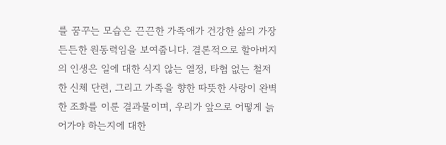를 꿈꾸는 모습은 끈끈한 가족애가 건강한 삶의 가장 든든한 원동력임을 보여줍니다. 결론적으로 할아버지의 인생은 일에 대한 식지 않는 열정, 타협 없는 철저한 신체 단련, 그리고 가족을 향한 따뜻한 사랑이 완벽한 조화를 이룬 결과물이며, 우리가 앞으로 어떻게 늙어가야 하는지에 대한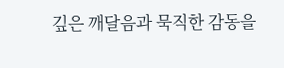깊은 깨달음과 묵직한 감동을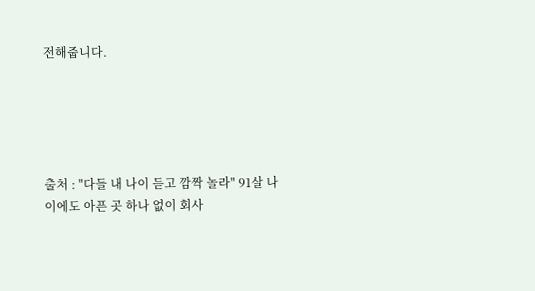전해줍니다.





출처 : "다들 내 나이 듣고 깜짝 놀라" 91살 나이에도 아픈 곳 하나 없이 회사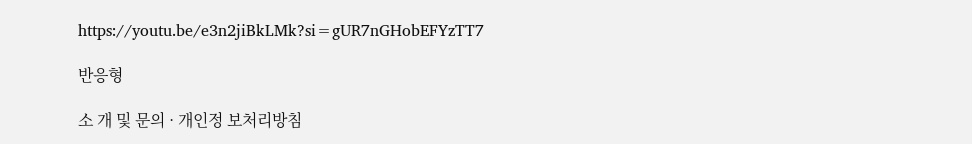https://youtu.be/e3n2jiBkLMk?si=gUR7nGHobEFYzTT7

반응형

소 개 및 문의 · 개인정 보처리방침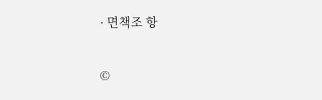· 면책조 항

©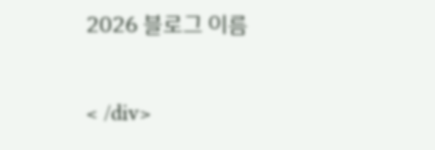2026 블로그 이름

< /div>